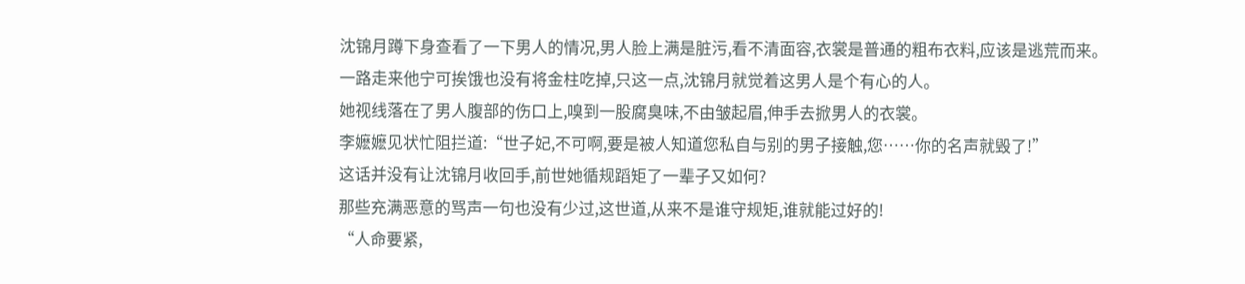沈锦月蹲下身查看了一下男人的情况,男人脸上满是脏污,看不清面容,衣裳是普通的粗布衣料,应该是逃荒而来。
一路走来他宁可挨饿也没有将金柱吃掉,只这一点,沈锦月就觉着这男人是个有心的人。
她视线落在了男人腹部的伤口上,嗅到一股腐臭味,不由皱起眉,伸手去掀男人的衣裳。
李嬷嬷见状忙阻拦道:“世子妃,不可啊,要是被人知道您私自与别的男子接触,您……你的名声就毁了!”
这话并没有让沈锦月收回手,前世她循规蹈矩了一辈子又如何?
那些充满恶意的骂声一句也没有少过,这世道,从来不是谁守规矩,谁就能过好的!
“人命要紧,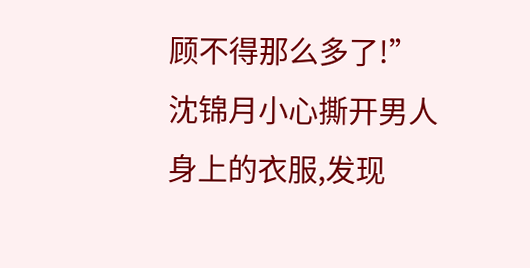顾不得那么多了!”
沈锦月小心撕开男人身上的衣服,发现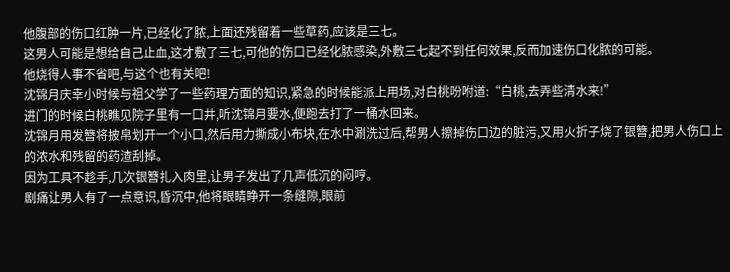他腹部的伤口红肿一片,已经化了脓,上面还残留着一些草药,应该是三七。
这男人可能是想给自己止血,这才敷了三七,可他的伤口已经化脓感染,外敷三七起不到任何效果,反而加速伤口化脓的可能。
他烧得人事不省吧,与这个也有关吧!
沈锦月庆幸小时候与祖父学了一些药理方面的知识,紧急的时候能派上用场,对白桃吩咐道:“白桃,去弄些清水来!”
进门的时候白桃瞧见院子里有一口井,听沈锦月要水,便跑去打了一桶水回来。
沈锦月用发簪将披帛划开一个小口,然后用力撕成小布块,在水中涮洗过后,帮男人擦掉伤口边的脏污,又用火折子烧了银簪,把男人伤口上的浓水和残留的药渣刮掉。
因为工具不趁手,几次银簪扎入肉里,让男子发出了几声低沉的闷哼。
剧痛让男人有了一点意识,昏沉中,他将眼睛睁开一条缝隙,眼前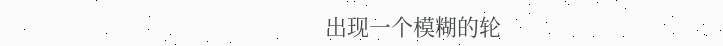出现一个模糊的轮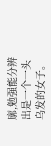廓,勉强能分辨出是一个一头乌发的女子。